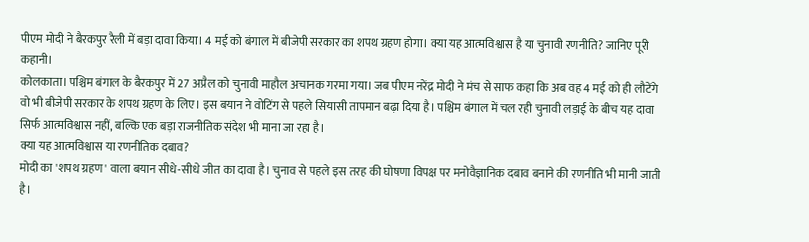पीएम मोदी ने बैरकपुर रैली में बड़ा दावा किया। 4 मई को बंगाल में बीजेपी सरकार का शपथ ग्रहण होगा। क्या यह आत्मविश्वास है या चुनावी रणनीति? जानिए पूरी कहानी।
कोलकाता। पश्चिम बंगाल के बैरकपुर में 27 अप्रैल को चुनावी माहौल अचानक गरमा गया। जब पीएम नरेंद्र मोदी ने मंच से साफ कहा कि अब वह 4 मई को ही लौटेंगे वो भी बीजेपी सरकार के शपथ ग्रहण के लिए। इस बयान ने वोटिंग से पहले सियासी तापमान बढ़ा दिया है। पश्चिम बंगाल में चल रही चुनावी लड़ाई के बीच यह दावा सिर्फ आत्मविश्वास नहीं, बल्कि एक बड़ा राजनीतिक संदेश भी माना जा रहा है।
क्या यह आत्मविश्वास या रणनीतिक दबाव?
मोदी का 'शपथ ग्रहण' वाला बयान सीधे-सीधे जीत का दावा है। चुनाव से पहले इस तरह की घोषणा विपक्ष पर मनोवैज्ञानिक दबाव बनाने की रणनीति भी मानी जाती है।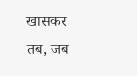खासकर तब, जब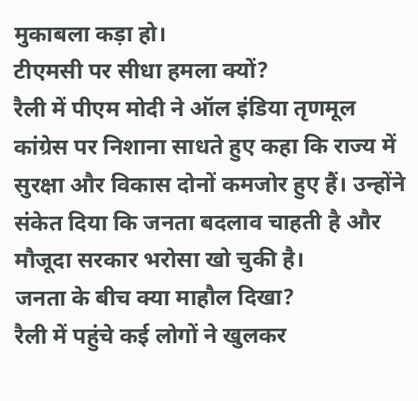मुकाबला कड़ा हो।
टीएमसी पर सीधा हमला क्यों?
रैली में पीएम मोदी ने ऑल इंडिया तृणमूल कांग्रेस पर निशाना साधते हुए कहा कि राज्य में सुरक्षा और विकास दोनों कमजोर हुए हैं। उन्होंने संकेत दिया कि जनता बदलाव चाहती है और मौजूदा सरकार भरोसा खो चुकी है।
जनता के बीच क्या माहौल दिखा?
रैली में पहुंचे कई लोगों ने खुलकर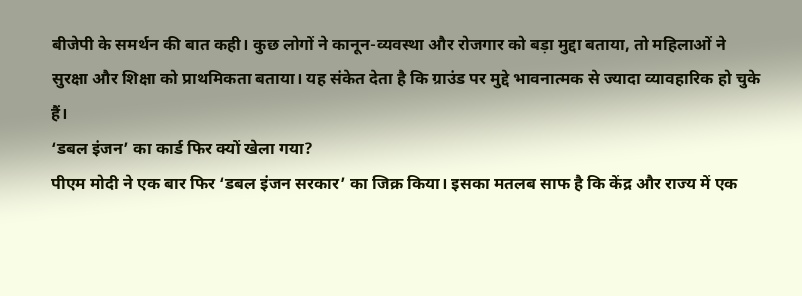बीजेपी के समर्थन की बात कही। कुछ लोगों ने कानून-व्यवस्था और रोजगार को बड़ा मुद्दा बताया, तो महिलाओं ने सुरक्षा और शिक्षा को प्राथमिकता बताया। यह संकेत देता है कि ग्राउंड पर मुद्दे भावनात्मक से ज्यादा व्यावहारिक हो चुके हैं।
‘डबल इंजन’ का कार्ड फिर क्यों खेला गया?
पीएम मोदी ने एक बार फिर ‘डबल इंजन सरकार’ का जिक्र किया। इसका मतलब साफ है कि केंद्र और राज्य में एक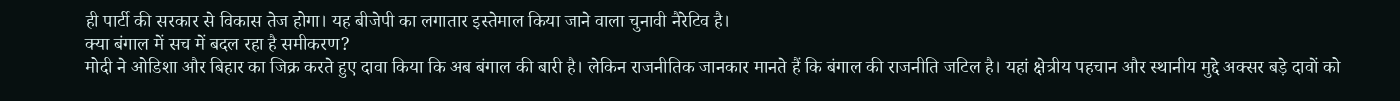ही पार्टी की सरकार से विकास तेज होगा। यह बीजेपी का लगातार इस्तेमाल किया जाने वाला चुनावी नैरेटिव है।
क्या बंगाल में सच में बदल रहा है समीकरण?
मोदी ने ओडिशा और बिहार का जिक्र करते हुए दावा किया कि अब बंगाल की बारी है। लेकिन राजनीतिक जानकार मानते हैं कि बंगाल की राजनीति जटिल है। यहां क्षेत्रीय पहचान और स्थानीय मुद्दे अक्सर बड़े दावों को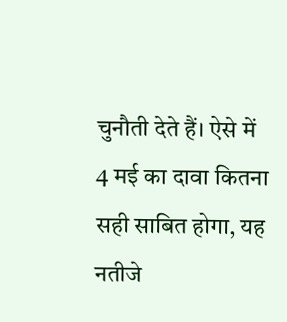चुनौती देते हैं। ऐसे में 4 मई का दावा कितना सही साबित होगा, यह नतीजे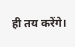ही तय करेंगे।